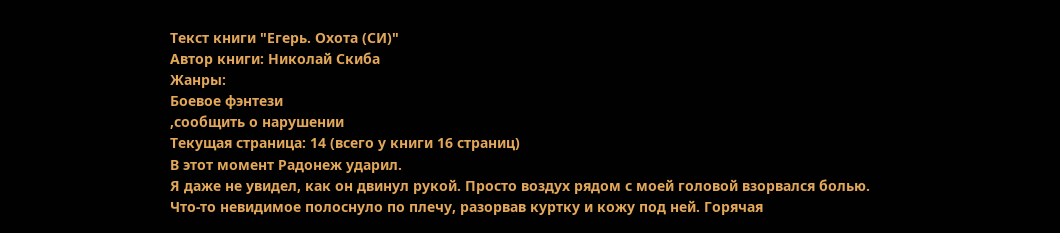Текст книги "Егерь. Охота (СИ)"
Автор книги: Николай Скиба
Жанры:
Боевое фэнтези
,сообщить о нарушении
Текущая страница: 14 (всего у книги 16 страниц)
В этот момент Радонеж ударил.
Я даже не увидел, как он двинул рукой. Просто воздух рядом с моей головой взорвался болью.
Что-то невидимое полоснуло по плечу, разорвав куртку и кожу под ней. Горячая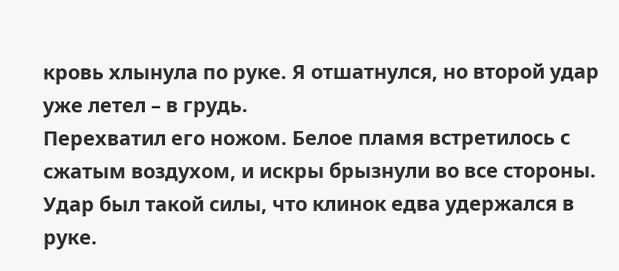кровь хлынула по руке. Я отшатнулся, но второй удар уже летел – в грудь.
Перехватил его ножом. Белое пламя встретилось с сжатым воздухом, и искры брызнули во все стороны. Удар был такой силы, что клинок едва удержался в руке.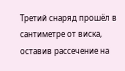Третий снаряд прошёл в сантиметре от виска, оставив рассечение на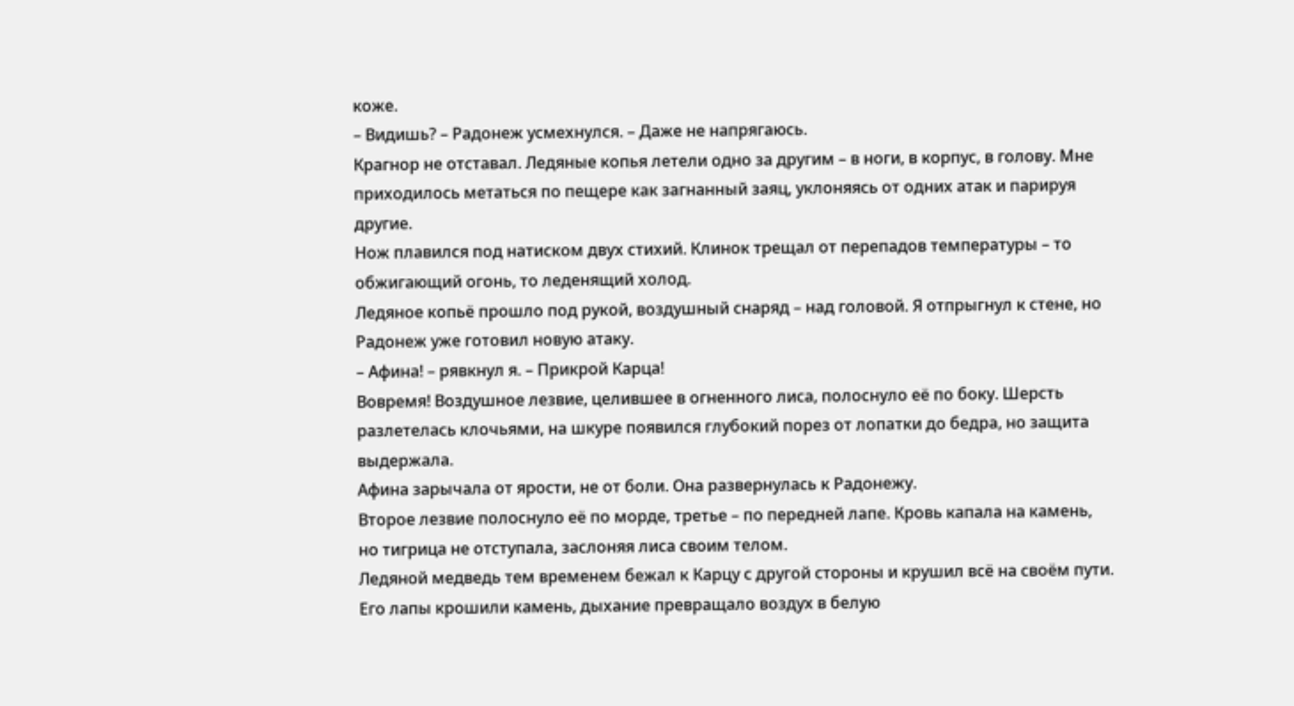коже.
– Видишь? – Радонеж усмехнулся. – Даже не напрягаюсь.
Крагнор не отставал. Ледяные копья летели одно за другим – в ноги, в корпус, в голову. Мне приходилось метаться по пещере как загнанный заяц, уклоняясь от одних атак и парируя другие.
Нож плавился под натиском двух стихий. Клинок трещал от перепадов температуры – то обжигающий огонь, то леденящий холод.
Ледяное копьё прошло под рукой, воздушный снаряд – над головой. Я отпрыгнул к стене, но Радонеж уже готовил новую атаку.
– Афина! – рявкнул я. – Прикрой Карца!
Вовремя! Воздушное лезвие, целившее в огненного лиса, полоснуло её по боку. Шерсть разлетелась клочьями, на шкуре появился глубокий порез от лопатки до бедра, но защита выдержала.
Афина зарычала от ярости, не от боли. Она развернулась к Радонежу.
Второе лезвие полоснуло её по морде, третье – по передней лапе. Кровь капала на камень, но тигрица не отступала, заслоняя лиса своим телом.
Ледяной медведь тем временем бежал к Карцу с другой стороны и крушил всё на своём пути. Его лапы крошили камень, дыхание превращало воздух в белую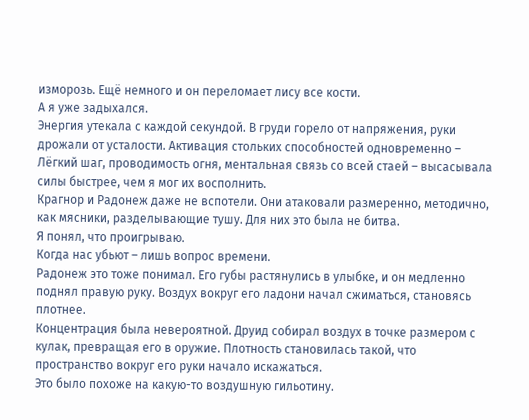изморозь. Ещё немного и он переломает лису все кости.
А я уже задыхался.
Энергия утекала с каждой секундой. В груди горело от напряжения, руки дрожали от усталости. Активация стольких способностей одновременно – Лёгкий шаг, проводимость огня, ментальная связь со всей стаей – высасывала силы быстрее, чем я мог их восполнить.
Крагнор и Радонеж даже не вспотели. Они атаковали размеренно, методично, как мясники, разделывающие тушу. Для них это была не битва.
Я понял, что проигрываю.
Когда нас убьют – лишь вопрос времени.
Радонеж это тоже понимал. Его губы растянулись в улыбке, и он медленно поднял правую руку. Воздух вокруг его ладони начал сжиматься, становясь плотнее.
Концентрация была невероятной. Друид собирал воздух в точке размером с кулак, превращая его в оружие. Плотность становилась такой, что пространство вокруг его руки начало искажаться.
Это было похоже на какую-то воздушную гильотину.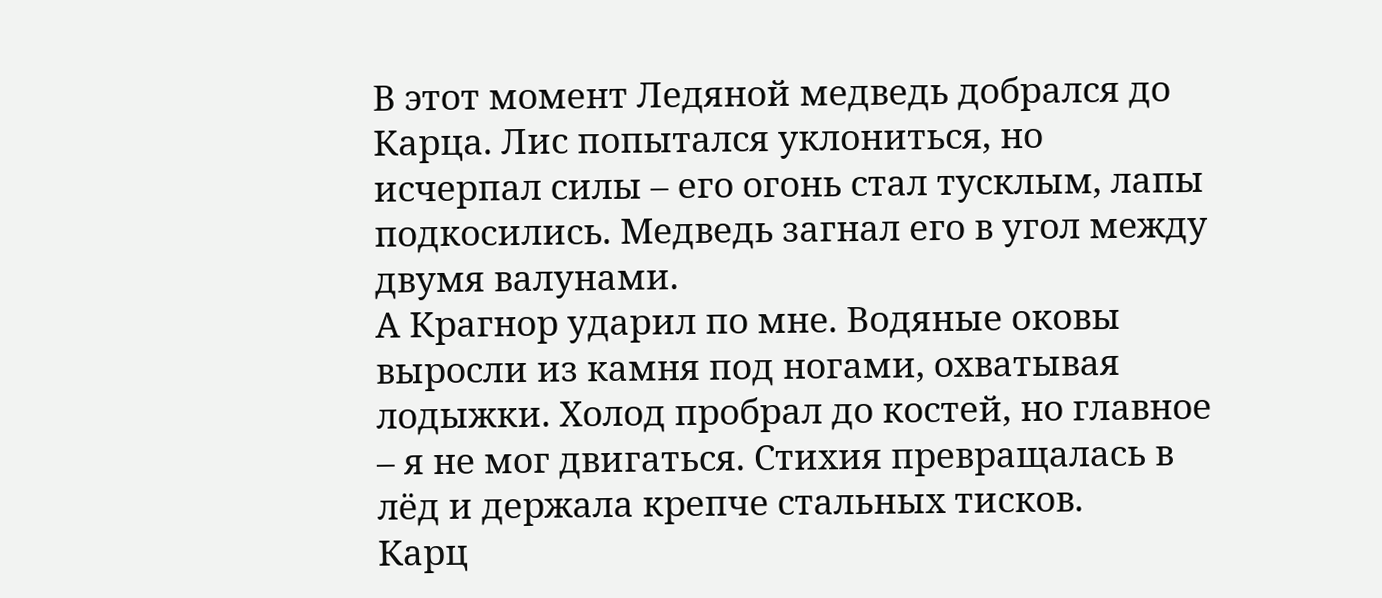В этот момент Ледяной медведь добрался до Карца. Лис попытался уклониться, но исчерпал силы – его огонь стал тусклым, лапы подкосились. Медведь загнал его в угол между двумя валунами.
А Крагнор ударил по мне. Водяные оковы выросли из камня под ногами, охватывая лодыжки. Холод пробрал до костей, но главное – я не мог двигаться. Стихия превращалась в лёд и держала крепче стальных тисков.
Карц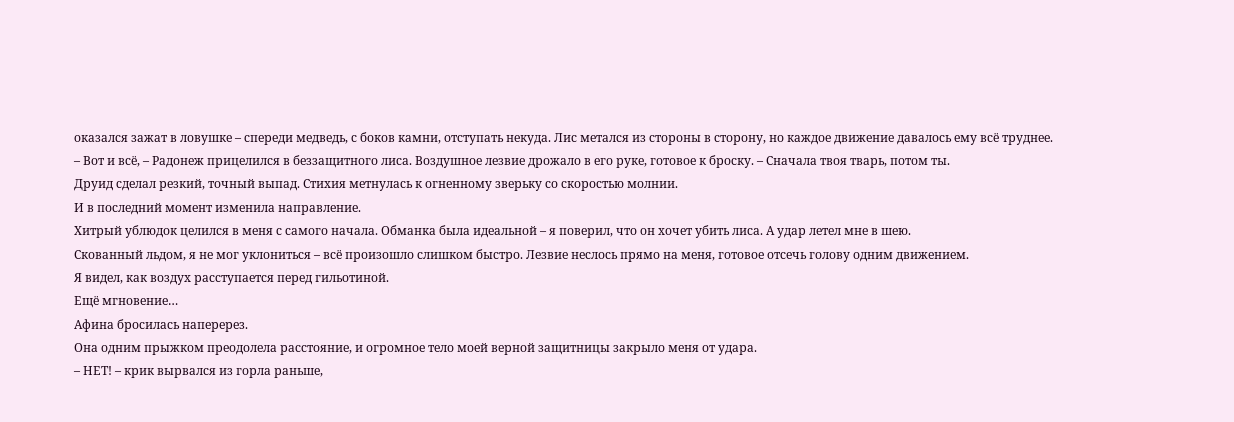оказался зажат в ловушке – спереди медведь, с боков камни, отступать некуда. Лис метался из стороны в сторону, но каждое движение давалось ему всё труднее.
– Вот и всё, – Радонеж прицелился в беззащитного лиса. Воздушное лезвие дрожало в его руке, готовое к броску. – Сначала твоя тварь, потом ты.
Друид сделал резкий, точный выпад. Стихия метнулась к огненному зверьку со скоростью молнии.
И в последний момент изменила направление.
Хитрый ублюдок целился в меня с самого начала. Обманка была идеальной – я поверил, что он хочет убить лиса. А удар летел мне в шею.
Скованный льдом, я не мог уклониться – всё произошло слишком быстро. Лезвие неслось прямо на меня, готовое отсечь голову одним движением.
Я видел, как воздух расступается перед гильотиной.
Ещё мгновение…
Афина бросилась наперерез.
Она одним прыжком преодолела расстояние, и огромное тело моей верной защитницы закрыло меня от удара.
– НЕТ! – крик вырвался из горла раньше,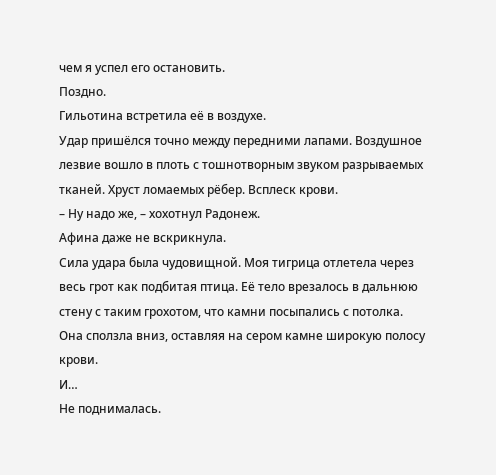чем я успел его остановить.
Поздно.
Гильотина встретила её в воздухе.
Удар пришёлся точно между передними лапами. Воздушное лезвие вошло в плоть с тошнотворным звуком разрываемых тканей. Хруст ломаемых рёбер. Всплеск крови.
– Ну надо же, – хохотнул Радонеж.
Афина даже не вскрикнула.
Сила удара была чудовищной. Моя тигрица отлетела через весь грот как подбитая птица. Её тело врезалось в дальнюю стену с таким грохотом, что камни посыпались с потолка.
Она сползла вниз, оставляя на сером камне широкую полосу крови.
И…
Не поднималась.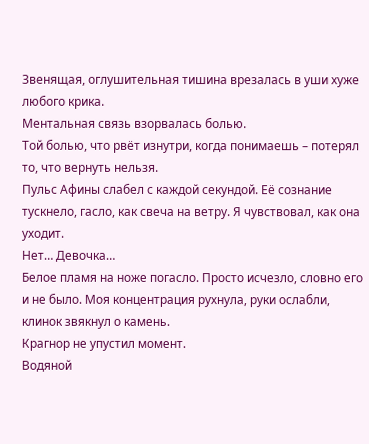Звенящая, оглушительная тишина врезалась в уши хуже любого крика.
Ментальная связь взорвалась болью.
Той болью, что рвёт изнутри, когда понимаешь – потерял то, что вернуть нельзя.
Пульс Афины слабел с каждой секундой. Её сознание тускнело, гасло, как свеча на ветру. Я чувствовал, как она уходит.
Нет… Девочка…
Белое пламя на ноже погасло. Просто исчезло, словно его и не было. Моя концентрация рухнула, руки ослабли, клинок звякнул о камень.
Крагнор не упустил момент.
Водяной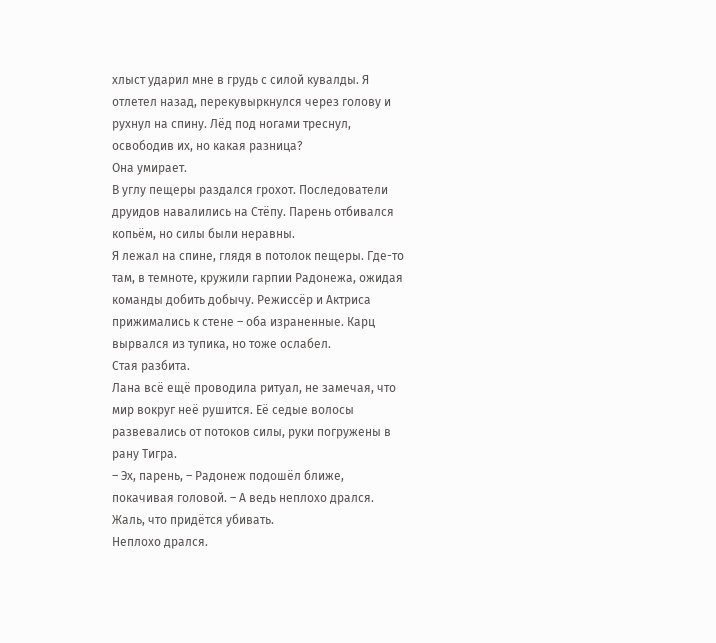хлыст ударил мне в грудь с силой кувалды. Я отлетел назад, перекувыркнулся через голову и рухнул на спину. Лёд под ногами треснул, освободив их, но какая разница?
Она умирает.
В углу пещеры раздался грохот. Последователи друидов навалились на Стёпу. Парень отбивался копьём, но силы были неравны.
Я лежал на спине, глядя в потолок пещеры. Где-то там, в темноте, кружили гарпии Радонежа, ожидая команды добить добычу. Режиссёр и Актриса прижимались к стене – оба израненные. Карц вырвался из тупика, но тоже ослабел.
Стая разбита.
Лана всё ещё проводила ритуал, не замечая, что мир вокруг неё рушится. Её седые волосы развевались от потоков силы, руки погружены в рану Тигра.
– Эх, парень, – Радонеж подошёл ближе, покачивая головой. – А ведь неплохо дрался. Жаль, что придётся убивать.
Неплохо дрался.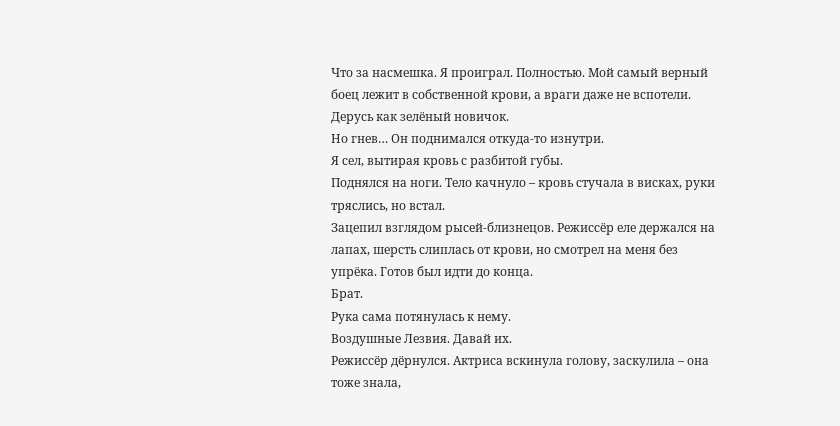Что за насмешка. Я проиграл. Полностью. Мой самый верный боец лежит в собственной крови, а враги даже не вспотели.
Дерусь как зелёный новичок.
Но гнев… Он поднимался откуда-то изнутри.
Я сел, вытирая кровь с разбитой губы.
Поднялся на ноги. Тело качнуло – кровь стучала в висках, руки тряслись, но встал.
Зацепил взглядом рысей-близнецов. Режиссёр еле держался на лапах, шерсть слиплась от крови, но смотрел на меня без упрёка. Готов был идти до конца.
Брат.
Рука сама потянулась к нему.
Воздушные Лезвия. Давай их.
Режиссёр дёрнулся. Актриса вскинула голову, заскулила – она тоже знала,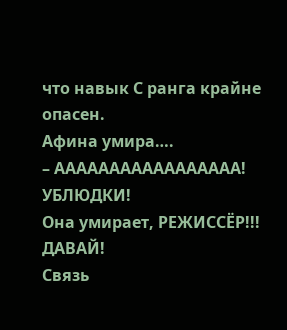что навык С ранга крайне опасен.
Афина умира….
– ААААААААААААААААА! УБЛЮДКИ!
Она умирает, РЕЖИССЁР!!!
ДАВАЙ!
Связь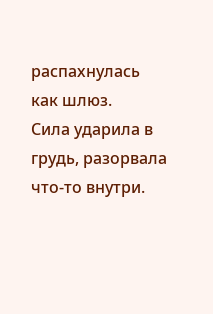распахнулась как шлюз.
Сила ударила в грудь, разорвала что-то внутри.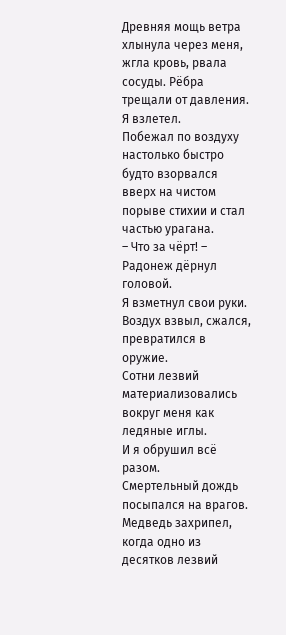Древняя мощь ветра хлынула через меня, жгла кровь, рвала сосуды. Рёбра трещали от давления.
Я взлетел.
Побежал по воздуху настолько быстро будто взорвался вверх на чистом порыве стихии и стал частью урагана.
– Что за чёрт! – Радонеж дёрнул головой.
Я взметнул свои руки. Воздух взвыл, сжался, превратился в оружие.
Сотни лезвий материализовались вокруг меня как ледяные иглы.
И я обрушил всё разом.
Смертельный дождь посыпался на врагов. Медведь захрипел, когда одно из десятков лезвий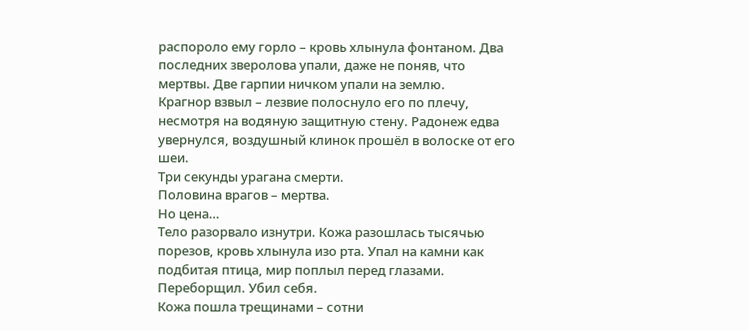распороло ему горло – кровь хлынула фонтаном. Два последних зверолова упали, даже не поняв, что мертвы. Две гарпии ничком упали на землю.
Крагнор взвыл – лезвие полоснуло его по плечу, несмотря на водяную защитную стену. Радонеж едва увернулся, воздушный клинок прошёл в волоске от его шеи.
Три секунды урагана смерти.
Половина врагов – мертва.
Но цена…
Тело разорвало изнутри. Кожа разошлась тысячью порезов, кровь хлынула изо рта. Упал на камни как подбитая птица, мир поплыл перед глазами.
Переборщил. Убил себя.
Кожа пошла трещинами – сотни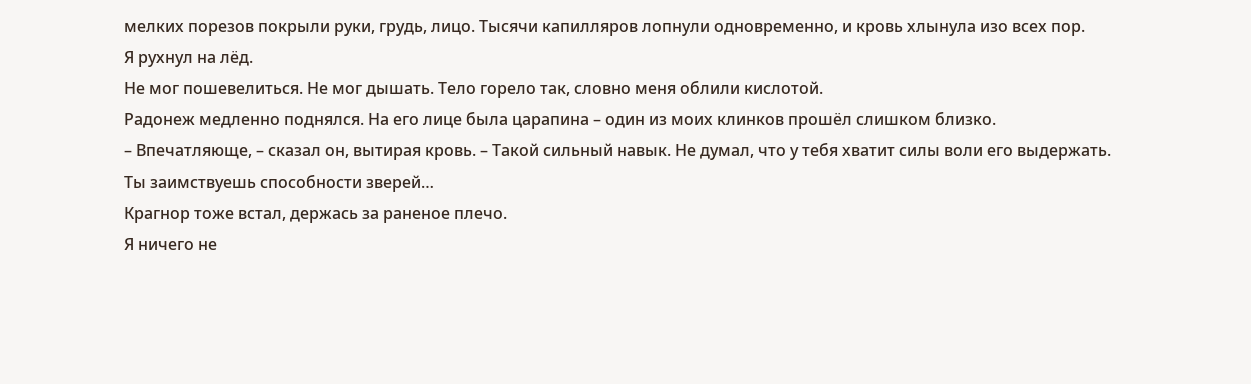мелких порезов покрыли руки, грудь, лицо. Тысячи капилляров лопнули одновременно, и кровь хлынула изо всех пор.
Я рухнул на лёд.
Не мог пошевелиться. Не мог дышать. Тело горело так, словно меня облили кислотой.
Радонеж медленно поднялся. На его лице была царапина – один из моих клинков прошёл слишком близко.
– Впечатляюще, – сказал он, вытирая кровь. – Такой сильный навык. Не думал, что у тебя хватит силы воли его выдержать. Ты заимствуешь способности зверей…
Крагнор тоже встал, держась за раненое плечо.
Я ничего не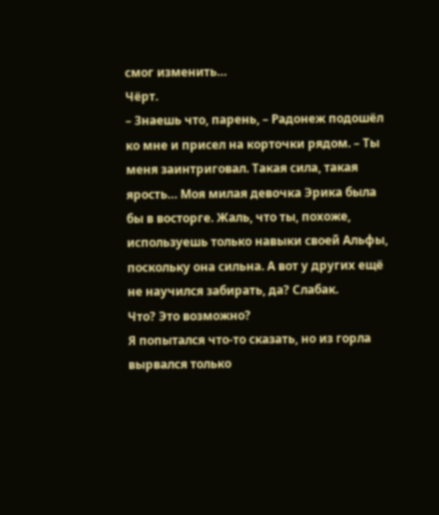смог изменить…
Чёрт.
– Знаешь что, парень, – Радонеж подошёл ко мне и присел на корточки рядом. – Ты меня заинтриговал. Такая сила, такая ярость… Моя милая девочка Эрика была бы в восторге. Жаль, что ты, похоже, используешь только навыки своей Альфы, поскольку она сильна. А вот у других ещё не научился забирать, да? Слабак.
Что? Это возможно?
Я попытался что-то сказать, но из горла вырвался только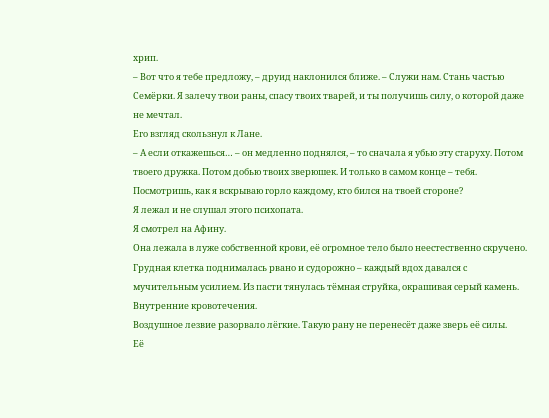хрип.
– Вот что я тебе предложу, – друид наклонился ближе. – Служи нам. Стань частью Семёрки. Я залечу твои раны, спасу твоих тварей, и ты получишь силу, о которой даже не мечтал.
Его взгляд скользнул к Лане.
– А если откажешься… – он медленно поднялся, – то сначала я убью эту старуху. Потом твоего дружка. Потом добью твоих зверюшек. И только в самом конце – тебя. Посмотришь, как я вскрываю горло каждому, кто бился на твоей стороне?
Я лежал и не слушал этого психопата.
Я смотрел на Афину.
Она лежала в луже собственной крови, её огромное тело было неестественно скручено. Грудная клетка поднималась рвано и судорожно – каждый вдох давался с мучительным усилием. Из пасти тянулась тёмная струйка, окрашивая серый камень. Внутренние кровотечения.
Воздушное лезвие разорвало лёгкие. Такую рану не перенесёт даже зверь её силы.
Её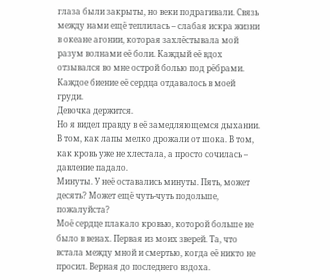глаза были закрыты, но веки подрагивали. Связь между нами ещё теплилась – слабая искра жизни в океане агонии, которая захлёстывала мой разум волнами её боли. Каждый её вдох отзывался во мне острой болью под рёбрами. Каждое биение её сердца отдавалось в моей груди.
Девочка держится.
Но я видел правду в её замедляющемся дыхании. В том, как лапы мелко дрожали от шока. В том, как кровь уже не хлестала, а просто сочилась – давление падало.
Минуты. У неё оставались минуты. Пять, может десять? Может ещё чуть-чуть подольше, пожалуйста?
Моё сердце плакало кровью, которой больше не было в венах. Первая из моих зверей. Та, что встала между мной и смертью, когда её никто не просил. Верная до последнего вздоха.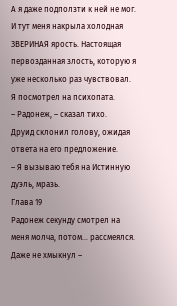А я даже подползти к ней не мог.
И тут меня накрыла холодная ЗВЕРИНАЯ ярость. Настоящая первозданная злость, которую я уже несколько раз чувствовал.
Я посмотрел на психопата.
– Радонеж, – сказал тихо.
Друид склонил голову, ожидая ответа на его предложение.
– Я вызываю тебя на Истинную дуэль, мразь.
Глава 19
Радонеж секунду смотрел на меня молча, потом… рассмеялся.
Даже не хмыкнул –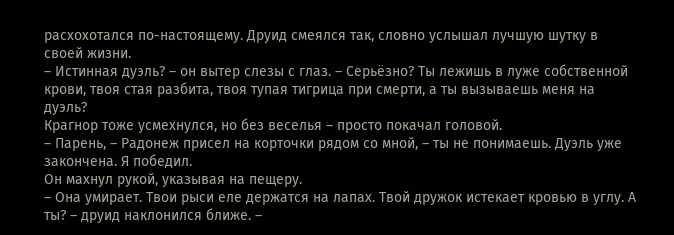расхохотался по-настоящему. Друид смеялся так, словно услышал лучшую шутку в своей жизни.
– Истинная дуэль? – он вытер слезы с глаз. – Серьёзно? Ты лежишь в луже собственной крови, твоя стая разбита, твоя тупая тигрица при смерти, а ты вызываешь меня на дуэль?
Крагнор тоже усмехнулся, но без веселья – просто покачал головой.
– Парень, – Радонеж присел на корточки рядом со мной, – ты не понимаешь. Дуэль уже закончена. Я победил.
Он махнул рукой, указывая на пещеру.
– Она умирает. Твои рыси еле держатся на лапах. Твой дружок истекает кровью в углу. А ты? – друид наклонился ближе. –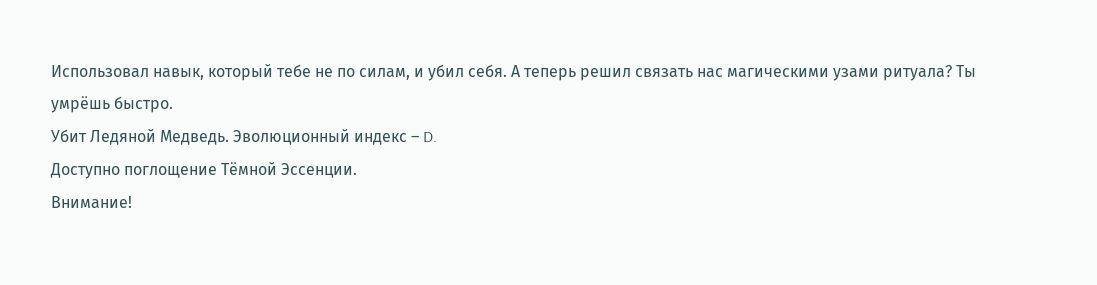Использовал навык, который тебе не по силам, и убил себя. А теперь решил связать нас магическими узами ритуала? Ты умрёшь быстро.
Убит Ледяной Медведь. Эволюционный индекс – D.
Доступно поглощение Тёмной Эссенции.
Внимание!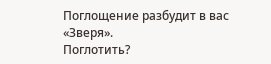Поглощение разбудит в вас «Зверя».
Поглотить?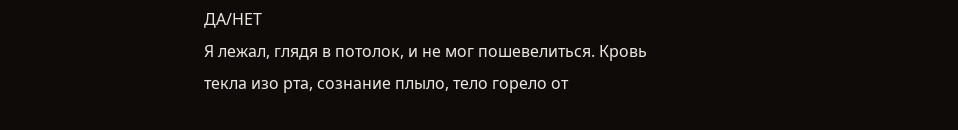ДА/НЕТ
Я лежал, глядя в потолок, и не мог пошевелиться. Кровь текла изо рта, сознание плыло, тело горело от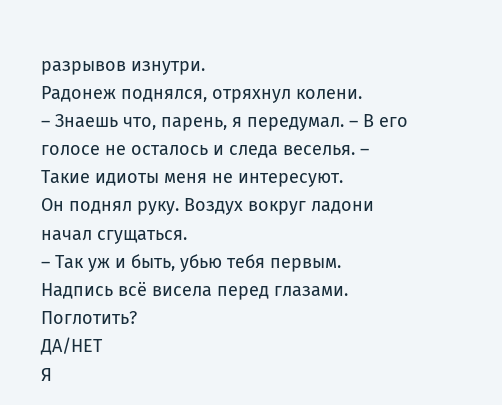разрывов изнутри.
Радонеж поднялся, отряхнул колени.
– Знаешь что, парень, я передумал. – В его голосе не осталось и следа веселья. – Такие идиоты меня не интересуют.
Он поднял руку. Воздух вокруг ладони начал сгущаться.
– Так уж и быть, убью тебя первым.
Надпись всё висела перед глазами.
Поглотить?
ДА/НЕТ
Я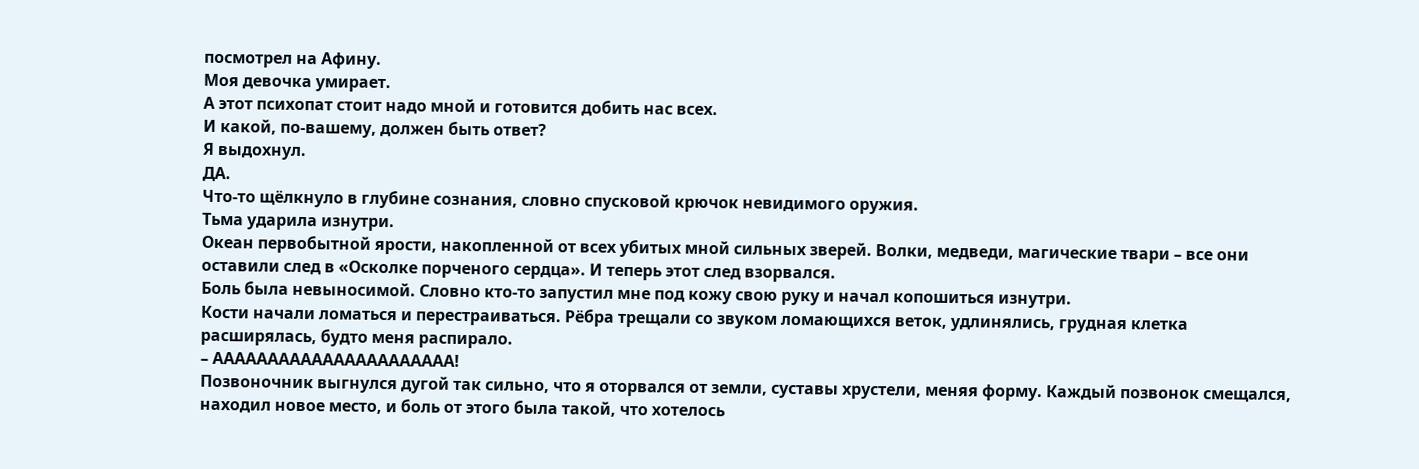посмотрел на Афину.
Моя девочка умирает.
А этот психопат стоит надо мной и готовится добить нас всех.
И какой, по-вашему, должен быть ответ?
Я выдохнул.
ДА.
Что-то щёлкнуло в глубине сознания, словно спусковой крючок невидимого оружия.
Тьма ударила изнутри.
Океан первобытной ярости, накопленной от всех убитых мной сильных зверей. Волки, медведи, магические твари – все они оставили след в «Осколке порченого сердца». И теперь этот след взорвался.
Боль была невыносимой. Словно кто-то запустил мне под кожу свою руку и начал копошиться изнутри.
Кости начали ломаться и перестраиваться. Рёбра трещали со звуком ломающихся веток, удлинялись, грудная клетка расширялась, будто меня распирало.
– АААААААААААААААААААААА!
Позвоночник выгнулся дугой так сильно, что я оторвался от земли, суставы хрустели, меняя форму. Каждый позвонок смещался, находил новое место, и боль от этого была такой, что хотелось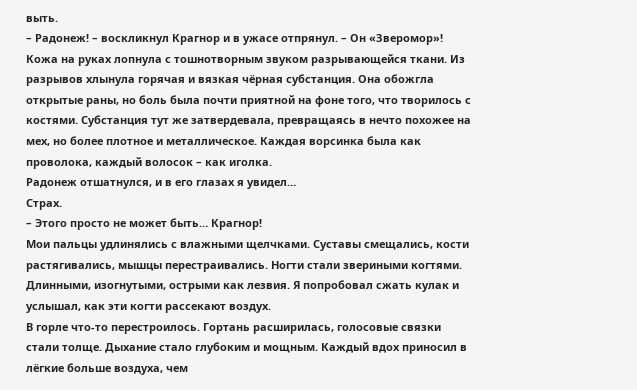выть.
– Радонеж! – воскликнул Крагнор и в ужасе отпрянул. – Он «Зверомор»!
Кожа на руках лопнула с тошнотворным звуком разрывающейся ткани. Из разрывов хлынула горячая и вязкая чёрная субстанция. Она обожгла открытые раны, но боль была почти приятной на фоне того, что творилось с костями. Субстанция тут же затвердевала, превращаясь в нечто похожее на мех, но более плотное и металлическое. Каждая ворсинка была как проволока, каждый волосок – как иголка.
Радонеж отшатнулся, и в его глазах я увидел…
Страх.
– Этого просто не может быть… Крагнор!
Мои пальцы удлинялись с влажными щелчками. Суставы смещались, кости растягивались, мышцы перестраивались. Ногти стали звериными когтями. Длинными, изогнутыми, острыми как лезвия. Я попробовал сжать кулак и услышал, как эти когти рассекают воздух.
В горле что-то перестроилось. Гортань расширилась, голосовые связки стали толще. Дыхание стало глубоким и мощным. Каждый вдох приносил в лёгкие больше воздуха, чем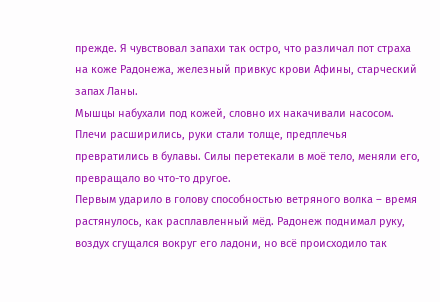прежде. Я чувствовал запахи так остро, что различал пот страха на коже Радонежа, железный привкус крови Афины, старческий запах Ланы.
Мышцы набухали под кожей, словно их накачивали насосом. Плечи расширились, руки стали толще, предплечья превратились в булавы. Силы перетекали в моё тело, меняли его, превращало во что-то другое.
Первым ударило в голову способностью ветряного волка – время растянулось, как расплавленный мёд. Радонеж поднимал руку, воздух сгущался вокруг его ладони, но всё происходило так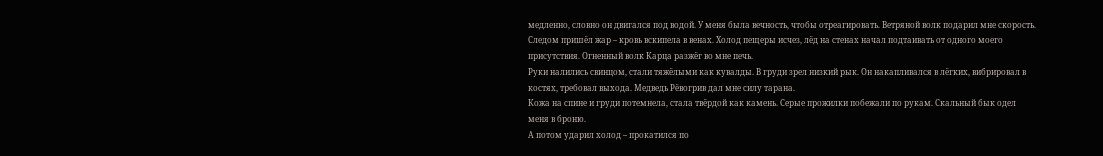медленно, словно он двигался под водой. У меня была вечность, чтобы отреагировать. Ветряной волк подарил мне скорость.
Следом пришёл жар – кровь вскипела в венах. Холод пещеры исчез, лёд на стенах начал подтаивать от одного моего присутствия. Огненный волк Карца разжёг во мне печь.
Руки налились свинцом, стали тяжёлыми как кувалды. В груди зрел низкий рык. Он накапливался в лёгких, вибрировал в костях, требовал выхода. Медведь Рёвогрив дал мне силу тарана.
Кожа на спине и груди потемнела, стала твёрдой как камень. Серые прожилки побежали по рукам. Скальный бык одел меня в броню.
А потом ударил холод – прокатился по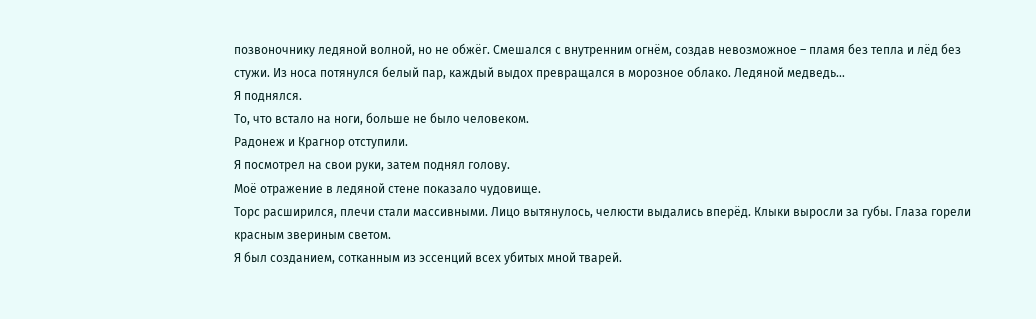позвоночнику ледяной волной, но не обжёг. Смешался с внутренним огнём, создав невозможное – пламя без тепла и лёд без стужи. Из носа потянулся белый пар, каждый выдох превращался в морозное облако. Ледяной медведь…
Я поднялся.
То, что встало на ноги, больше не было человеком.
Радонеж и Крагнор отступили.
Я посмотрел на свои руки, затем поднял голову.
Моё отражение в ледяной стене показало чудовище.
Торс расширился, плечи стали массивными. Лицо вытянулось, челюсти выдались вперёд. Клыки выросли за губы. Глаза горели красным звериным светом.
Я был созданием, сотканным из эссенций всех убитых мной тварей.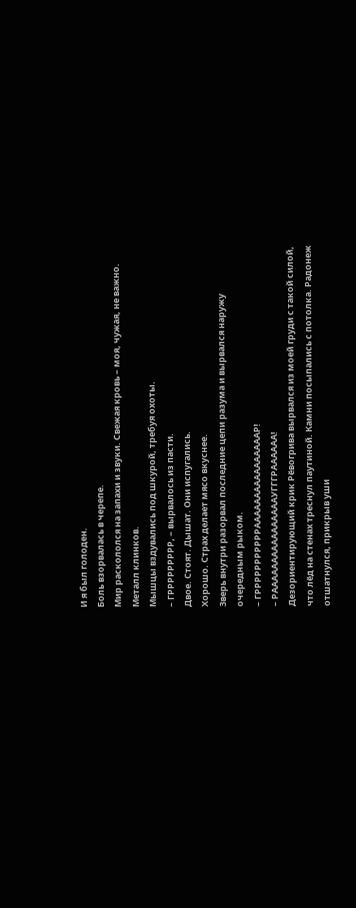И я был голоден.
Боль взорвалась в черепе.
Мир раскололся на запахи и звуки. Свежая кровь – моя, чужая, не важно. Металл клинков.
Мышцы вздувались под шкурой, требуя охоты.
– ГРРРРРРРРР, – вырвалось из пасти.
Двое. Стоят. Дышат. Они испугались.
Хорошо. Страх делает мясо вкуснее.
Зверь внутри разорвал последние цепи разума и вырвался наружу очередным рыком.
– ГРРРРРРРРРРРААААААААААААААААР!
– РААААААААААААААААУГГГРАААААА!
Дезориентирующий крик Рёвогрива вырвался из моей груди с такой силой, что лёд на стенах треснул паутиной. Камни посыпались с потолка. Радонеж отшатнулся, прикрыв уши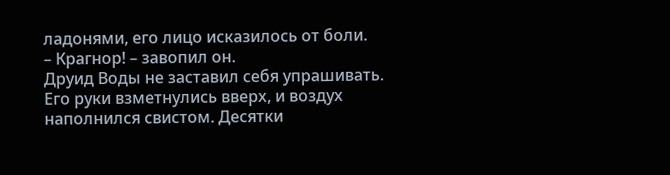ладонями, его лицо исказилось от боли.
– Крагнор! – завопил он.
Друид Воды не заставил себя упрашивать. Его руки взметнулись вверх, и воздух наполнился свистом. Десятки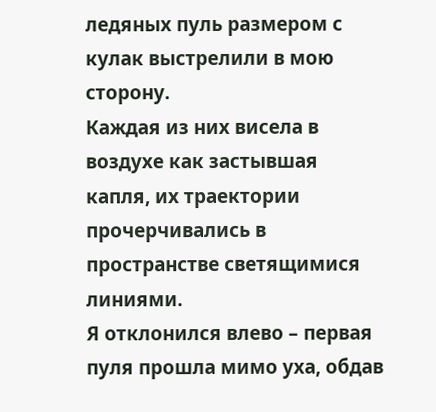ледяных пуль размером с кулак выстрелили в мою сторону.
Каждая из них висела в воздухе как застывшая капля, их траектории прочерчивались в пространстве светящимися линиями.
Я отклонился влево – первая пуля прошла мимо уха, обдав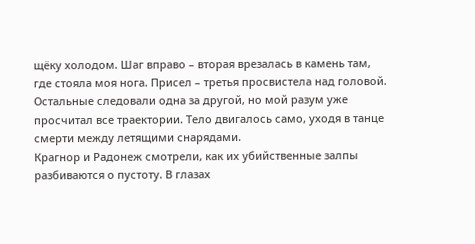щёку холодом. Шаг вправо – вторая врезалась в камень там, где стояла моя нога. Присел – третья просвистела над головой.
Остальные следовали одна за другой, но мой разум уже просчитал все траектории. Тело двигалось само, уходя в танце смерти между летящими снарядами.
Крагнор и Радонеж смотрели, как их убийственные залпы разбиваются о пустоту. В глазах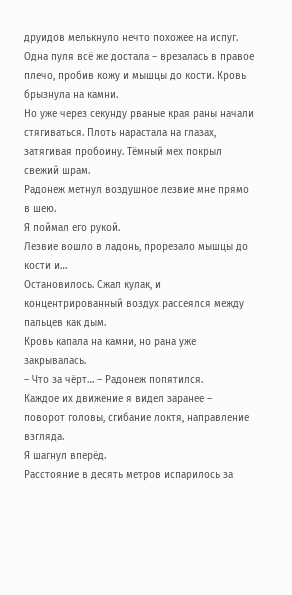друидов мелькнуло нечто похожее на испуг.
Одна пуля всё же достала – врезалась в правое плечо, пробив кожу и мышцы до кости. Кровь брызнула на камни.
Но уже через секунду рваные края раны начали стягиваться. Плоть нарастала на глазах, затягивая пробоину. Тёмный мех покрыл свежий шрам.
Радонеж метнул воздушное лезвие мне прямо в шею.
Я поймал его рукой.
Лезвие вошло в ладонь, прорезало мышцы до кости и…
Остановилось. Сжал кулак, и концентрированный воздух рассеялся между пальцев как дым.
Кровь капала на камни, но рана уже закрывалась.
– Что за чёрт… – Радонеж попятился.
Каждое их движение я видел заранее – поворот головы, сгибание локтя, направление взгляда.
Я шагнул вперёд.
Расстояние в десять метров испарилось за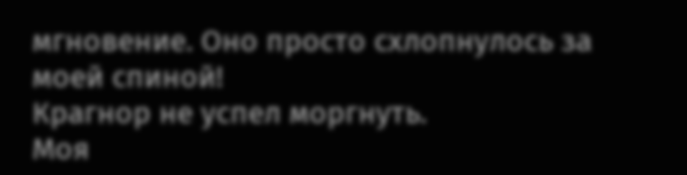мгновение. Оно просто схлопнулось за моей спиной!
Крагнор не успел моргнуть.
Моя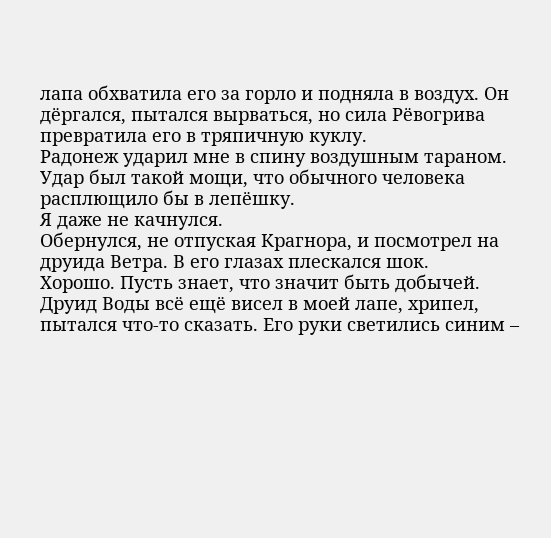лапа обхватила его за горло и подняла в воздух. Он дёргался, пытался вырваться, но сила Рёвогрива превратила его в тряпичную куклу.
Радонеж ударил мне в спину воздушным тараном. Удар был такой мощи, что обычного человека расплющило бы в лепёшку.
Я даже не качнулся.
Обернулся, не отпуская Крагнора, и посмотрел на друида Ветра. В его глазах плескался шок.
Хорошо. Пусть знает, что значит быть добычей.
Друид Воды всё ещё висел в моей лапе, хрипел, пытался что-то сказать. Его руки светились синим –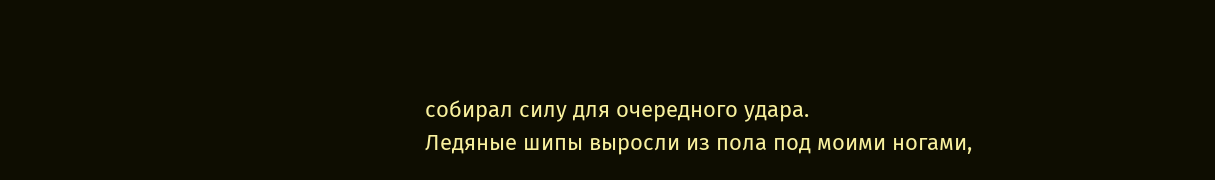собирал силу для очередного удара.
Ледяные шипы выросли из пола под моими ногами,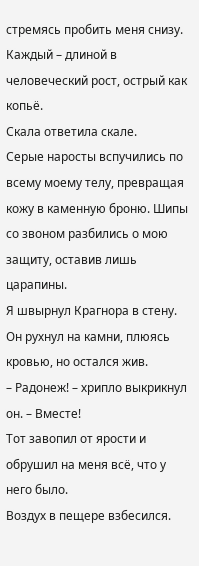стремясь пробить меня снизу. Каждый – длиной в человеческий рост, острый как копьё.
Скала ответила скале.
Серые наросты вспучились по всему моему телу, превращая кожу в каменную броню. Шипы со звоном разбились о мою защиту, оставив лишь царапины.
Я швырнул Крагнора в стену. Он рухнул на камни, плюясь кровью, но остался жив.
– Радонеж! – хрипло выкрикнул он. – Вместе!
Тот завопил от ярости и обрушил на меня всё, что у него было.
Воздух в пещере взбесился.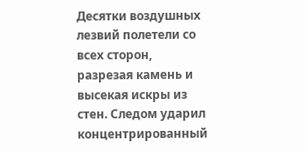Десятки воздушных лезвий полетели со всех сторон, разрезая камень и высекая искры из стен. Следом ударил концентрированный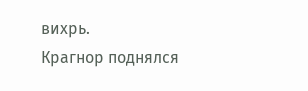вихрь.
Крагнор поднялся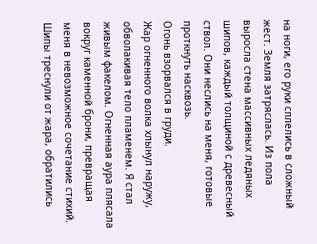на ноги, его руки сплелись в сложный жест. Земля затряслась. Из пола выросла стена массивных ледяных шипов, каждый толщиной с древесный ствол. Они неслись на меня, готовые проткнуть насквозь.
Огонь взорвался в груди.
Жар огненного волка хлынул наружу, обволакивая тело пламенем. Я стал живым факелом. Огненная аура плясала вокруг каменной брони, превращая меня в невозможное сочетание стихий.
Шипы треснули от жара, обратились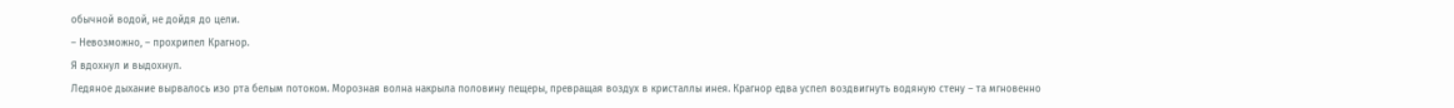обычной водой, не дойдя до цели.
– Невозможно, – прохрипел Крагнор.
Я вдохнул и выдохнул.
Ледяное дыхание вырвалось изо рта белым потоком. Морозная волна накрыла половину пещеры, превращая воздух в кристаллы инея. Крагнор едва успел воздвигнуть водяную стену – та мгновенно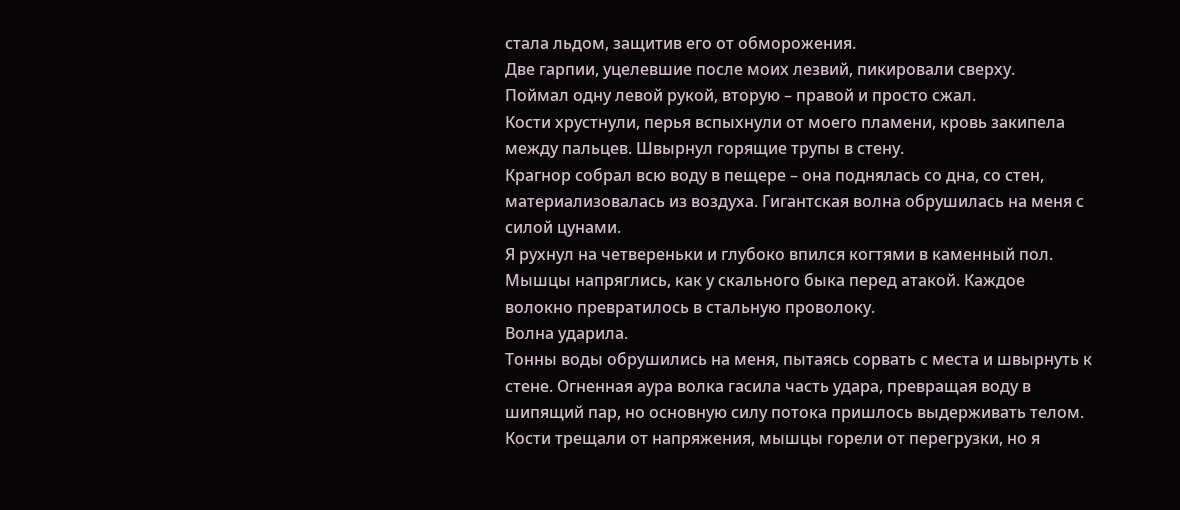стала льдом, защитив его от обморожения.
Две гарпии, уцелевшие после моих лезвий, пикировали сверху.
Поймал одну левой рукой, вторую – правой и просто сжал.
Кости хрустнули, перья вспыхнули от моего пламени, кровь закипела между пальцев. Швырнул горящие трупы в стену.
Крагнор собрал всю воду в пещере – она поднялась со дна, со стен, материализовалась из воздуха. Гигантская волна обрушилась на меня с силой цунами.
Я рухнул на четвереньки и глубоко впился когтями в каменный пол. Мышцы напряглись, как у скального быка перед атакой. Каждое волокно превратилось в стальную проволоку.
Волна ударила.
Тонны воды обрушились на меня, пытаясь сорвать с места и швырнуть к стене. Огненная аура волка гасила часть удара, превращая воду в шипящий пар, но основную силу потока пришлось выдерживать телом. Кости трещали от напряжения, мышцы горели от перегрузки, но я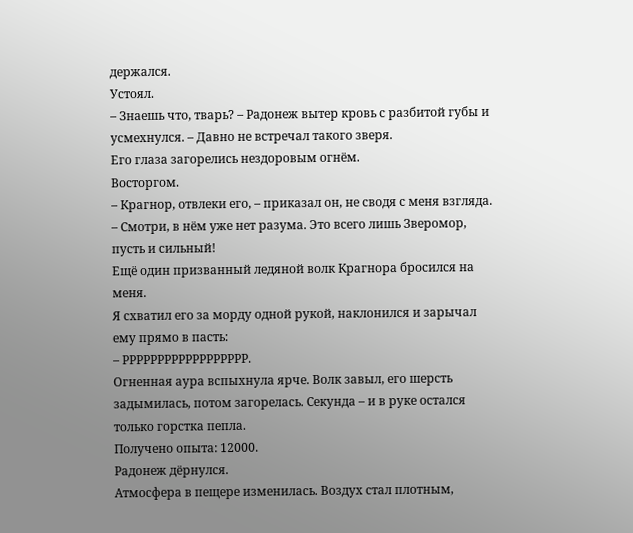держался.
Устоял.
– Знаешь что, тварь? – Радонеж вытер кровь с разбитой губы и усмехнулся. – Давно не встречал такого зверя.
Его глаза загорелись нездоровым огнём.
Восторгом.
– Крагнор, отвлеки его, – приказал он, не сводя с меня взгляда. – Смотри, в нём уже нет разума. Это всего лишь Зверомор, пусть и сильный!
Ещё один призванный ледяной волк Крагнора бросился на меня.
Я схватил его за морду одной рукой, наклонился и зарычал ему прямо в пасть:
– РРРРРРРРРРРРРРРРРР.
Огненная аура вспыхнула ярче. Волк завыл, его шерсть задымилась, потом загорелась. Секунда – и в руке остался только горстка пепла.
Получено опыта: 12000.
Радонеж дёрнулся.
Атмосфера в пещере изменилась. Воздух стал плотным,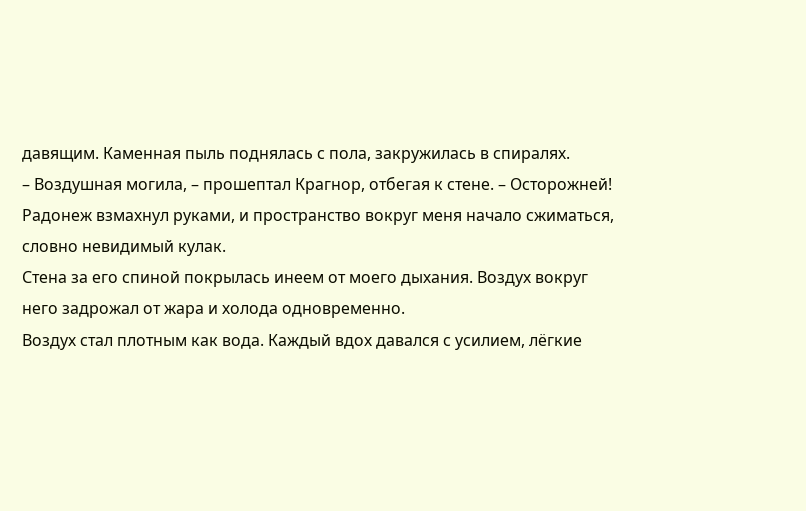давящим. Каменная пыль поднялась с пола, закружилась в спиралях.
– Воздушная могила, – прошептал Крагнор, отбегая к стене. – Осторожней!
Радонеж взмахнул руками, и пространство вокруг меня начало сжиматься, словно невидимый кулак.
Стена за его спиной покрылась инеем от моего дыхания. Воздух вокруг него задрожал от жара и холода одновременно.
Воздух стал плотным как вода. Каждый вдох давался с усилием, лёгкие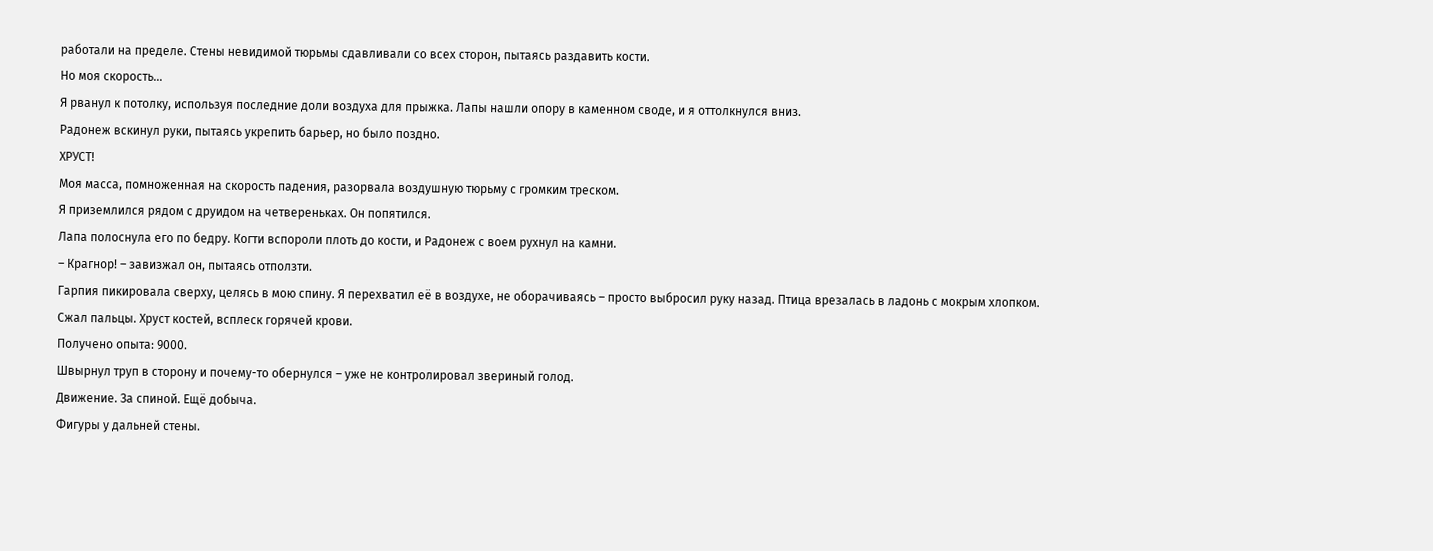работали на пределе. Стены невидимой тюрьмы сдавливали со всех сторон, пытаясь раздавить кости.
Но моя скорость…
Я рванул к потолку, используя последние доли воздуха для прыжка. Лапы нашли опору в каменном своде, и я оттолкнулся вниз.
Радонеж вскинул руки, пытаясь укрепить барьер, но было поздно.
ХРУСТ!
Моя масса, помноженная на скорость падения, разорвала воздушную тюрьму с громким треском.
Я приземлился рядом с друидом на четвереньках. Он попятился.
Лапа полоснула его по бедру. Когти вспороли плоть до кости, и Радонеж с воем рухнул на камни.
– Крагнор! – завизжал он, пытаясь отползти.
Гарпия пикировала сверху, целясь в мою спину. Я перехватил её в воздухе, не оборачиваясь – просто выбросил руку назад. Птица врезалась в ладонь с мокрым хлопком.
Сжал пальцы. Хруст костей, всплеск горячей крови.
Получено опыта: 9000.
Швырнул труп в сторону и почему-то обернулся – уже не контролировал звериный голод.
Движение. За спиной. Ещё добыча.
Фигуры у дальней стены.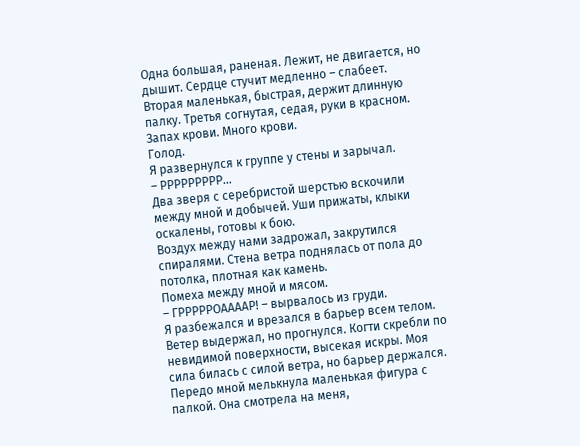Одна большая, раненая. Лежит, не двигается, но дышит. Сердце стучит медленно – слабеет. Вторая маленькая, быстрая, держит длинную палку. Третья согнутая, седая, руки в красном.
Запах крови. Много крови.
Голод.
Я развернулся к группе у стены и зарычал.
– РРРРРРРРР…
Два зверя с серебристой шерстью вскочили между мной и добычей. Уши прижаты, клыки оскалены, готовы к бою.
Воздух между нами задрожал, закрутился спиралями. Стена ветра поднялась от пола до потолка, плотная как камень.
Помеха между мной и мясом.
– ГРРРРРОААААР! – вырвалось из груди.
Я разбежался и врезался в барьер всем телом.
Ветер выдержал, но прогнулся. Когти скребли по невидимой поверхности, высекая искры. Моя сила билась с силой ветра, но барьер держался.
Передо мной мелькнула маленькая фигура с палкой. Она смотрела на меня,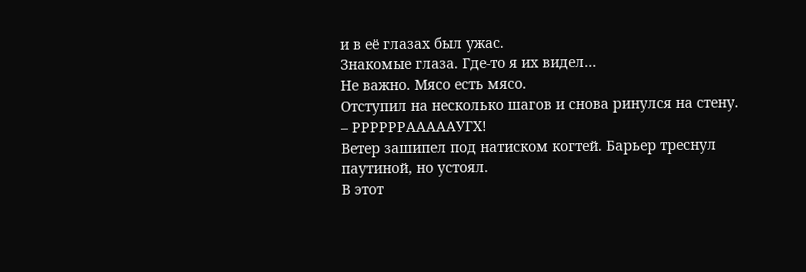и в её глазах был ужас.
Знакомые глаза. Где-то я их видел…
Не важно. Мясо есть мясо.
Отступил на несколько шагов и снова ринулся на стену.
– РРРРРРАААААУГХ!
Ветер зашипел под натиском когтей. Барьер треснул паутиной, но устоял.
В этот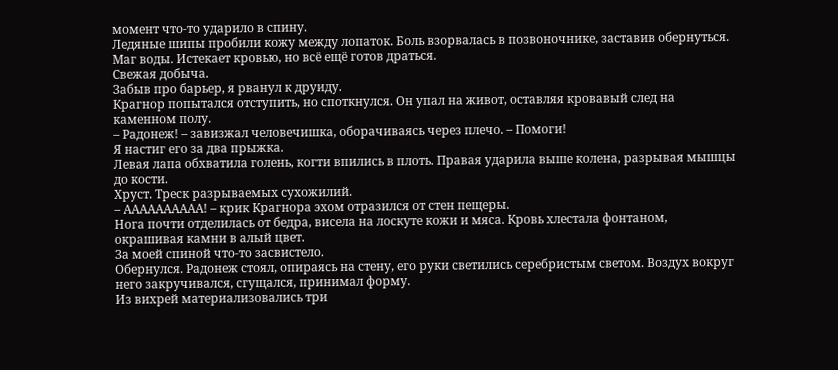момент что-то ударило в спину.
Ледяные шипы пробили кожу между лопаток. Боль взорвалась в позвоночнике, заставив обернуться.
Маг воды. Истекает кровью, но всё ещё готов драться.
Свежая добыча.
Забыв про барьер, я рванул к друиду.
Крагнор попытался отступить, но споткнулся. Он упал на живот, оставляя кровавый след на каменном полу.
– Радонеж! – завизжал человечишка, оборачиваясь через плечо. – Помоги!
Я настиг его за два прыжка.
Левая лапа обхватила голень, когти впились в плоть. Правая ударила выше колена, разрывая мышцы до кости.
Хруст. Треск разрываемых сухожилий.
– АААААААААА! – крик Крагнора эхом отразился от стен пещеры.
Нога почти отделилась от бедра, висела на лоскуте кожи и мяса. Кровь хлестала фонтаном, окрашивая камни в алый цвет.
За моей спиной что-то засвистело.
Обернулся. Радонеж стоял, опираясь на стену, его руки светились серебристым светом. Воздух вокруг него закручивался, сгущался, принимал форму.
Из вихрей материализовались три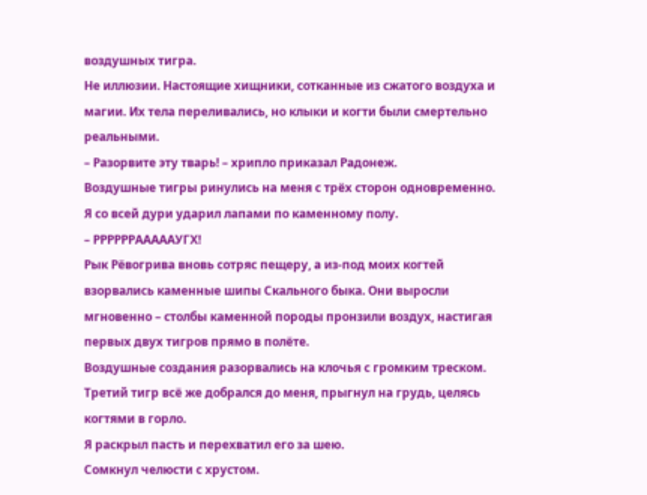воздушных тигра.
Не иллюзии. Настоящие хищники, сотканные из сжатого воздуха и магии. Их тела переливались, но клыки и когти были смертельно реальными.
– Разорвите эту тварь! – хрипло приказал Радонеж.
Воздушные тигры ринулись на меня с трёх сторон одновременно.
Я со всей дури ударил лапами по каменному полу.
– РРРРРРАААААУГХ!
Рык Рёвогрива вновь сотряс пещеру, а из-под моих когтей взорвались каменные шипы Скального быка. Они выросли мгновенно – столбы каменной породы пронзили воздух, настигая первых двух тигров прямо в полёте.
Воздушные создания разорвались на клочья с громким треском.
Третий тигр всё же добрался до меня, прыгнул на грудь, целясь когтями в горло.
Я раскрыл пасть и перехватил его за шею.
Сомкнул челюсти с хрустом.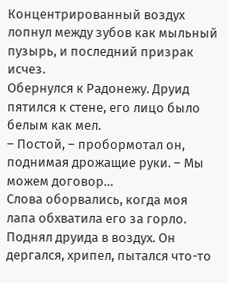Концентрированный воздух лопнул между зубов как мыльный пузырь, и последний призрак исчез.
Обернулся к Радонежу. Друид пятился к стене, его лицо было белым как мел.
– Постой, – пробормотал он, поднимая дрожащие руки. – Мы можем договор…
Слова оборвались, когда моя лапа обхватила его за горло.
Поднял друида в воздух. Он дергался, хрипел, пытался что-то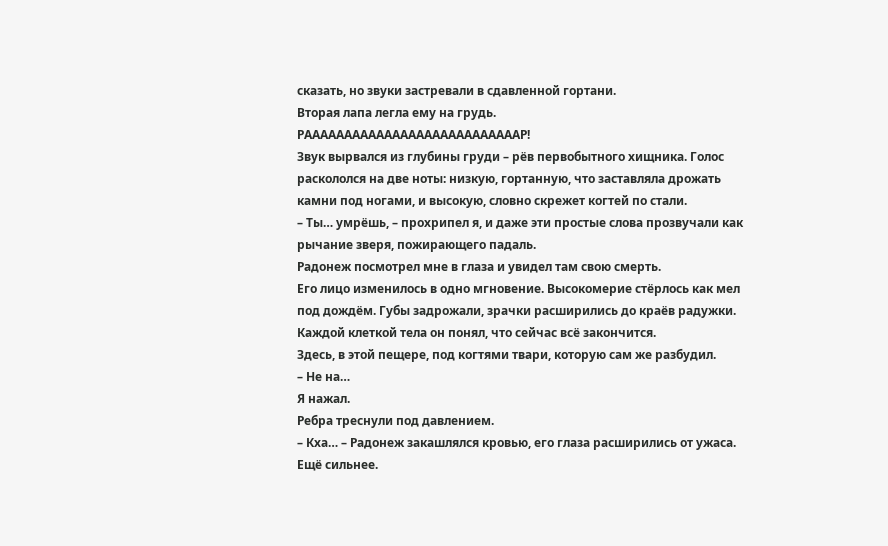сказать, но звуки застревали в сдавленной гортани.
Вторая лапа легла ему на грудь.
РАААААААААААААААААААААААААААР!
Звук вырвался из глубины груди – рёв первобытного хищника. Голос раскололся на две ноты: низкую, гортанную, что заставляла дрожать камни под ногами, и высокую, словно скрежет когтей по стали.
– Ты… умрёшь, – прохрипел я, и даже эти простые слова прозвучали как рычание зверя, пожирающего падаль.
Радонеж посмотрел мне в глаза и увидел там свою смерть.
Его лицо изменилось в одно мгновение. Высокомерие стёрлось как мел под дождём. Губы задрожали, зрачки расширились до краёв радужки. Каждой клеткой тела он понял, что сейчас всё закончится.
Здесь, в этой пещере, под когтями твари, которую сам же разбудил.
– Не на…
Я нажал.
Ребра треснули под давлением.
– Кха… – Радонеж закашлялся кровью, его глаза расширились от ужаса.
Ещё сильнее.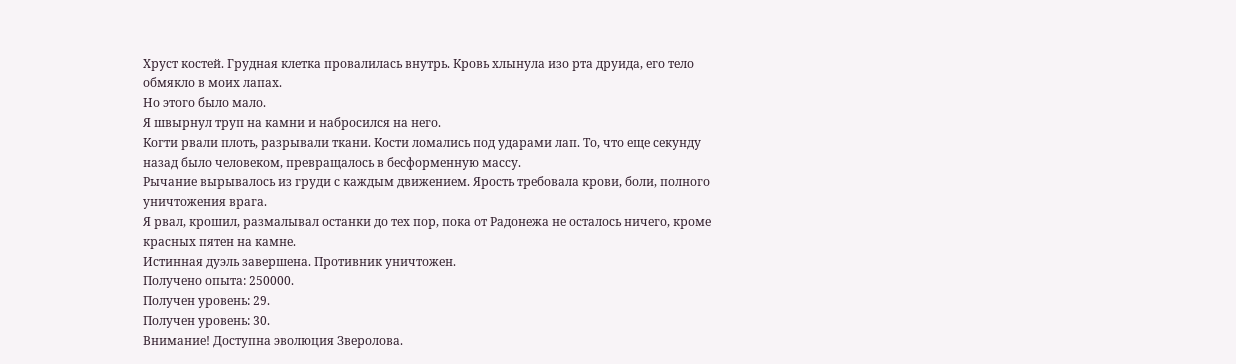Хруст костей. Грудная клетка провалилась внутрь. Кровь хлынула изо рта друида, его тело обмякло в моих лапах.
Но этого было мало.
Я швырнул труп на камни и набросился на него.
Когти рвали плоть, разрывали ткани. Кости ломались под ударами лап. То, что еще секунду назад было человеком, превращалось в бесформенную массу.
Рычание вырывалось из груди с каждым движением. Ярость требовала крови, боли, полного уничтожения врага.
Я рвал, крошил, размалывал останки до тех пор, пока от Радонежа не осталось ничего, кроме красных пятен на камне.
Истинная дуэль завершена. Противник уничтожен.
Получено опыта: 250000.
Получен уровень: 29.
Получен уровень: 30.
Внимание! Доступна эволюция Зверолова.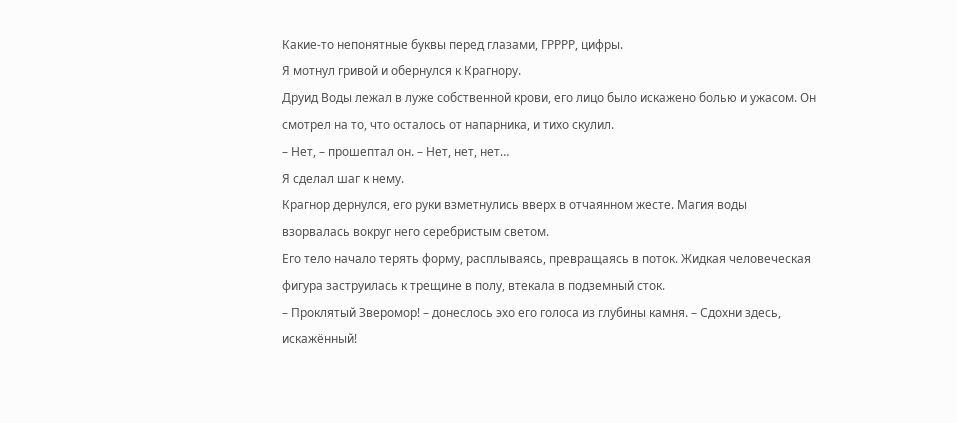Какие-то непонятные буквы перед глазами, ГРРРР, цифры.
Я мотнул гривой и обернулся к Крагнору.
Друид Воды лежал в луже собственной крови, его лицо было искажено болью и ужасом. Он смотрел на то, что осталось от напарника, и тихо скулил.
– Нет, – прошептал он. – Нет, нет, нет…
Я сделал шаг к нему.
Крагнор дернулся, его руки взметнулись вверх в отчаянном жесте. Магия воды взорвалась вокруг него серебристым светом.
Его тело начало терять форму, расплываясь, превращаясь в поток. Жидкая человеческая фигура заструилась к трещине в полу, втекала в подземный сток.
– Проклятый Зверомор! – донеслось эхо его голоса из глубины камня. – Сдохни здесь, искажённый!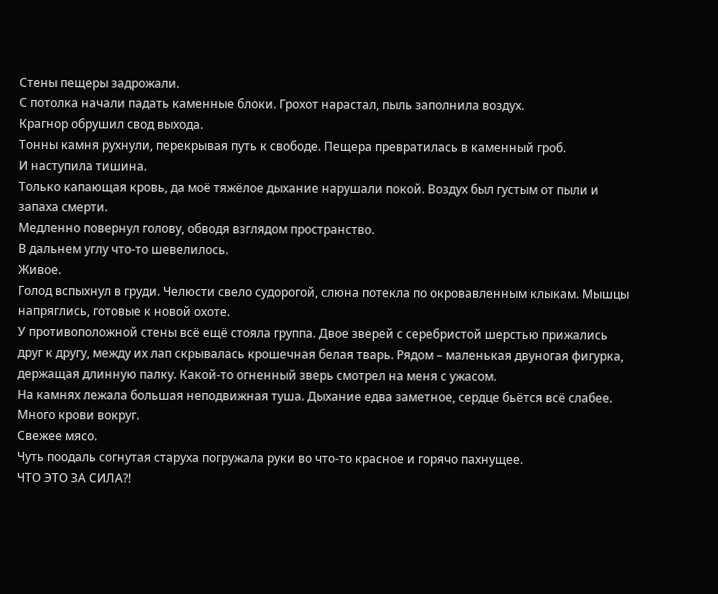Стены пещеры задрожали.
С потолка начали падать каменные блоки. Грохот нарастал, пыль заполнила воздух.
Крагнор обрушил свод выхода.
Тонны камня рухнули, перекрывая путь к свободе. Пещера превратилась в каменный гроб.
И наступила тишина.
Только капающая кровь, да моё тяжёлое дыхание нарушали покой. Воздух был густым от пыли и запаха смерти.
Медленно повернул голову, обводя взглядом пространство.
В дальнем углу что-то шевелилось.
Живое.
Голод вспыхнул в груди. Челюсти свело судорогой, слюна потекла по окровавленным клыкам. Мышцы напряглись, готовые к новой охоте.
У противоположной стены всё ещё стояла группа. Двое зверей с серебристой шерстью прижались друг к другу, между их лап скрывалась крошечная белая тварь. Рядом – маленькая двуногая фигурка, держащая длинную палку. Какой-то огненный зверь смотрел на меня с ужасом.
На камнях лежала большая неподвижная туша. Дыхание едва заметное, сердце бьётся всё слабее. Много крови вокруг.
Свежее мясо.
Чуть поодаль согнутая старуха погружала руки во что-то красное и горячо пахнущее.
ЧТО ЭТО ЗА СИЛА⁈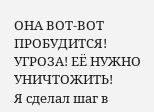ОНА ВОТ-ВОТ ПРОБУДИТСЯ! УГРОЗА! ЕЁ НУЖНО УНИЧТОЖИТЬ!
Я сделал шаг в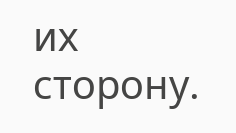их сторону.